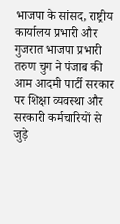भाजपा के सांसद, राष्ट्रीय कार्यालय प्रभारी और गुजरात भाजपा प्रभारी तरुण चुग ने पंजाब की आम आदमी पार्टी सरकार पर शिक्षा व्यवस्था और सरकारी कर्मचारियों से जुड़े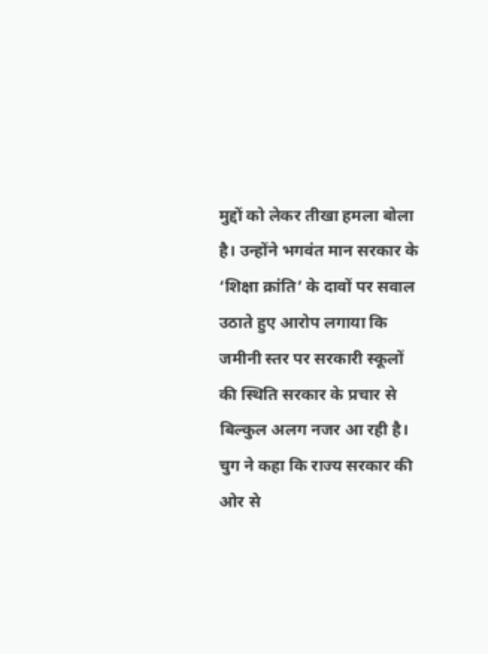मुद्दों को लेकर तीखा हमला बोला है। उन्होंने भगवंत मान सरकार के ‘शिक्षा क्रांति’ के दावों पर सवाल उठाते हुए आरोप लगाया कि जमीनी स्तर पर सरकारी स्कूलों की स्थिति सरकार के प्रचार से बिल्कुल अलग नजर आ रही है।
चुग ने कहा कि राज्य सरकार की ओर से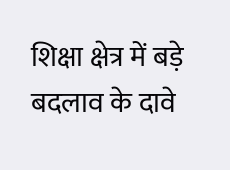शिक्षा क्षेत्र में बड़े बदलाव के दावे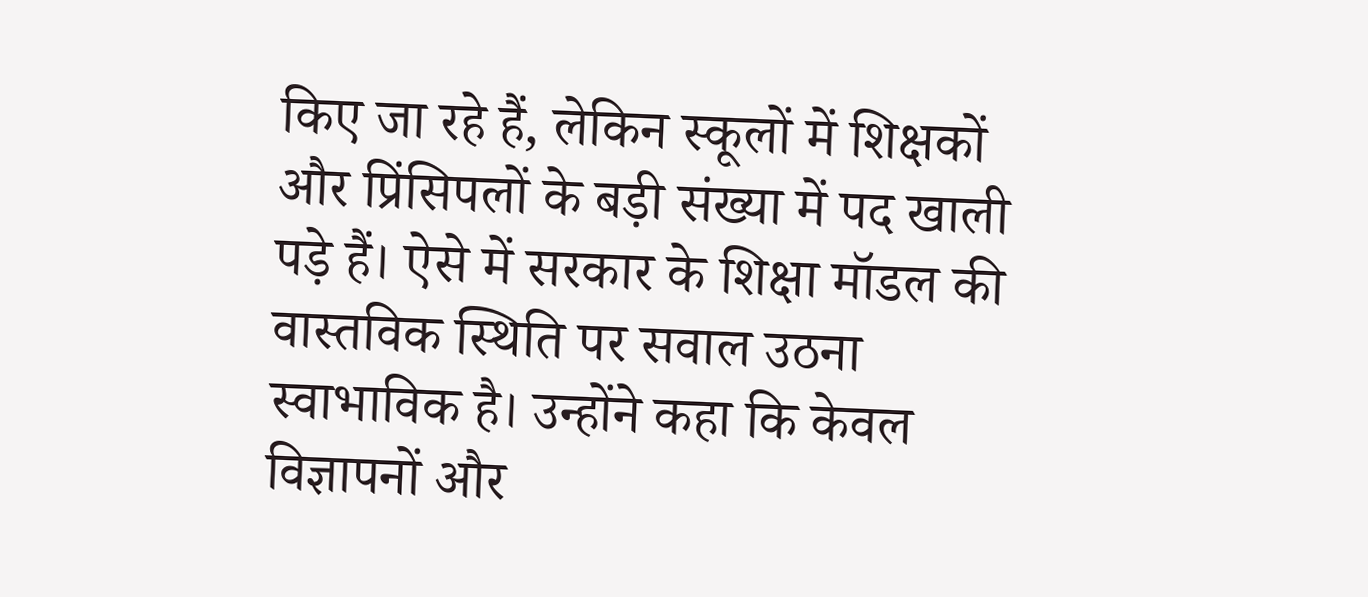किए जा रहे हैं, लेकिन स्कूलों में शिक्षकों और प्रिंसिपलों के बड़ी संख्या में पद खाली पड़े हैं। ऐसे में सरकार के शिक्षा मॉडल की वास्तविक स्थिति पर सवाल उठना स्वाभाविक है। उन्होंने कहा कि केवल विज्ञापनों और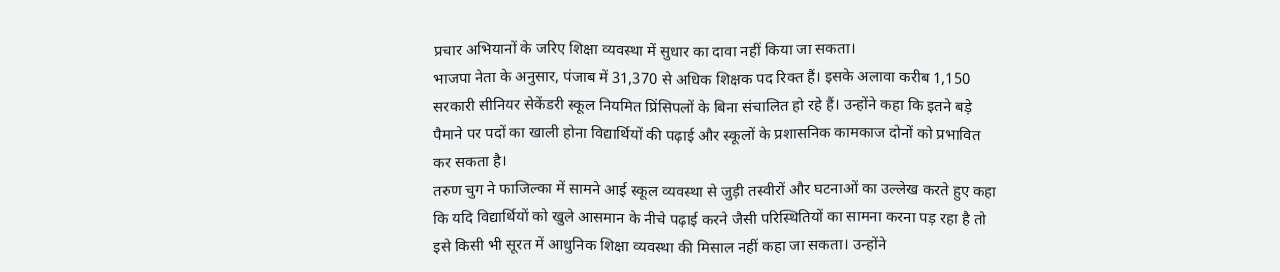प्रचार अभियानों के जरिए शिक्षा व्यवस्था में सुधार का दावा नहीं किया जा सकता।
भाजपा नेता के अनुसार, पंजाब में 31,370 से अधिक शिक्षक पद रिक्त हैं। इसके अलावा करीब 1,150 सरकारी सीनियर सेकेंडरी स्कूल नियमित प्रिंसिपलों के बिना संचालित हो रहे हैं। उन्होंने कहा कि इतने बड़े पैमाने पर पदों का खाली होना विद्यार्थियों की पढ़ाई और स्कूलों के प्रशासनिक कामकाज दोनों को प्रभावित कर सकता है।
तरुण चुग ने फाजिल्का में सामने आई स्कूल व्यवस्था से जुड़ी तस्वीरों और घटनाओं का उल्लेख करते हुए कहा कि यदि विद्यार्थियों को खुले आसमान के नीचे पढ़ाई करने जैसी परिस्थितियों का सामना करना पड़ रहा है तो इसे किसी भी सूरत में आधुनिक शिक्षा व्यवस्था की मिसाल नहीं कहा जा सकता। उन्होंने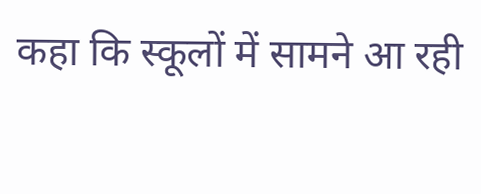कहा कि स्कूलों में सामने आ रही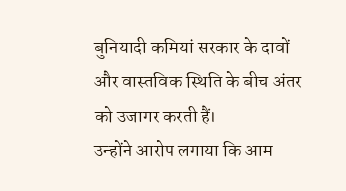बुनियादी कमियां सरकार के दावों और वास्तविक स्थिति के बीच अंतर को उजागर करती हैं।
उन्होंने आरोप लगाया कि आम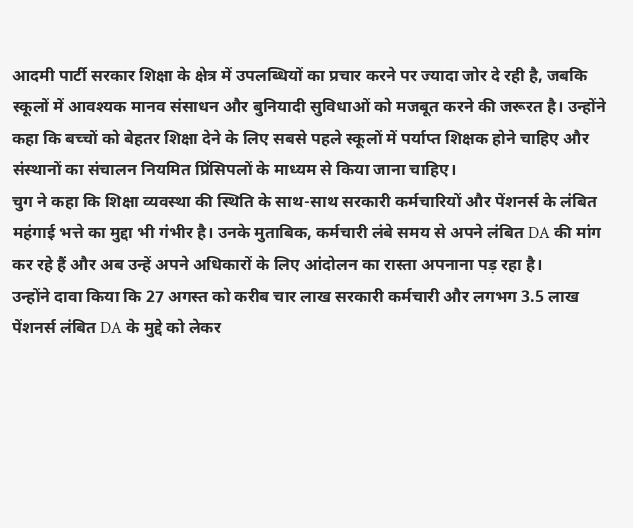आदमी पार्टी सरकार शिक्षा के क्षेत्र में उपलब्धियों का प्रचार करने पर ज्यादा जोर दे रही है, जबकि स्कूलों में आवश्यक मानव संसाधन और बुनियादी सुविधाओं को मजबूत करने की जरूरत है। उन्होंने कहा कि बच्चों को बेहतर शिक्षा देने के लिए सबसे पहले स्कूलों में पर्याप्त शिक्षक होने चाहिए और संस्थानों का संचालन नियमित प्रिंसिपलों के माध्यम से किया जाना चाहिए।
चुग ने कहा कि शिक्षा व्यवस्था की स्थिति के साथ-साथ सरकारी कर्मचारियों और पेंशनर्स के लंबित महंगाई भत्ते का मुद्दा भी गंभीर है। उनके मुताबिक, कर्मचारी लंबे समय से अपने लंबित DA की मांग कर रहे हैं और अब उन्हें अपने अधिकारों के लिए आंदोलन का रास्ता अपनाना पड़ रहा है।
उन्होंने दावा किया कि 27 अगस्त को करीब चार लाख सरकारी कर्मचारी और लगभग 3.5 लाख पेंशनर्स लंबित DA के मुद्दे को लेकर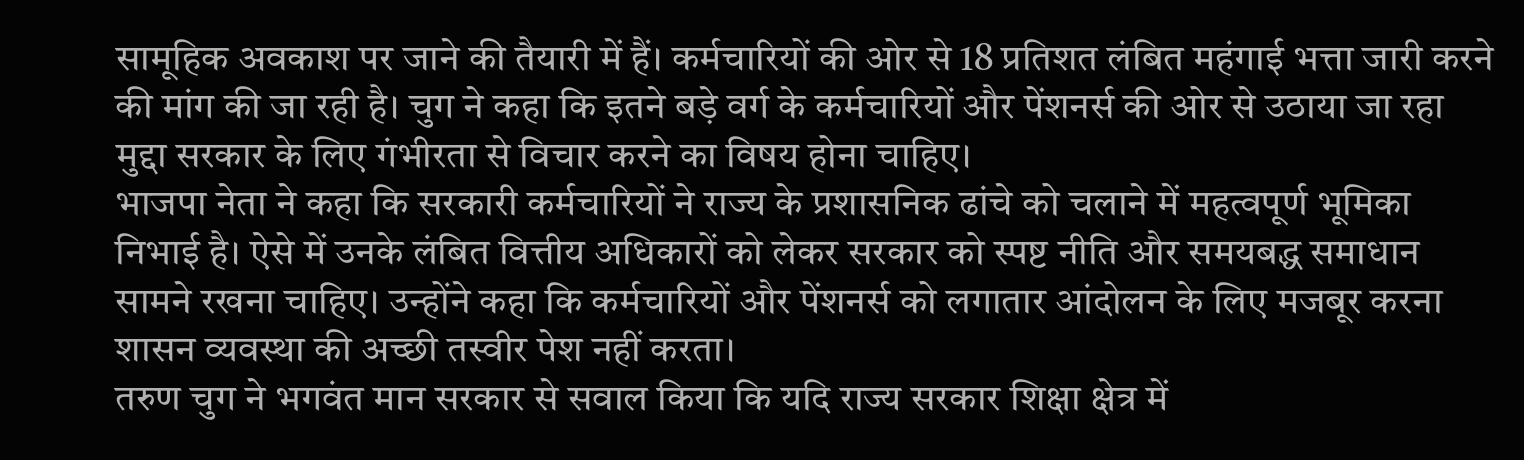सामूहिक अवकाश पर जाने की तैयारी में हैं। कर्मचारियों की ओर से 18 प्रतिशत लंबित महंगाई भत्ता जारी करने की मांग की जा रही है। चुग ने कहा कि इतने बड़े वर्ग के कर्मचारियों और पेंशनर्स की ओर से उठाया जा रहा मुद्दा सरकार के लिए गंभीरता से विचार करने का विषय होना चाहिए।
भाजपा नेता ने कहा कि सरकारी कर्मचारियों ने राज्य के प्रशासनिक ढांचे को चलाने में महत्वपूर्ण भूमिका निभाई है। ऐसे में उनके लंबित वित्तीय अधिकारों को लेकर सरकार को स्पष्ट नीति और समयबद्ध समाधान सामने रखना चाहिए। उन्होंने कहा कि कर्मचारियों और पेंशनर्स को लगातार आंदोलन के लिए मजबूर करना शासन व्यवस्था की अच्छी तस्वीर पेश नहीं करता।
तरुण चुग ने भगवंत मान सरकार से सवाल किया कि यदि राज्य सरकार शिक्षा क्षेत्र में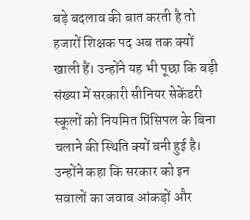बड़े बदलाव की बात करती है तो हजारों शिक्षक पद अब तक क्यों खाली हैं। उन्होंने यह भी पूछा कि बड़ी संख्या में सरकारी सीनियर सेकेंडरी स्कूलों को नियमित प्रिंसिपल के बिना चलाने की स्थिति क्यों बनी हुई है। उन्होंने कहा कि सरकार को इन सवालों का जवाब आंकड़ों और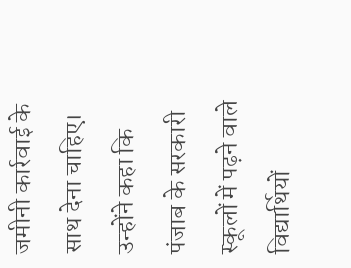जमीनी कार्रवाई के साथ देना चाहिए।
उन्होंने कहा कि पंजाब के सरकारी स्कूलों में पढ़ने वाले विद्यार्थियों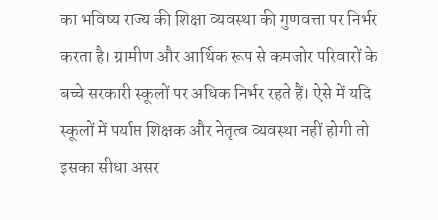का भविष्य राज्य की शिक्षा व्यवस्था की गुणवत्ता पर निर्भर करता है। ग्रामीण और आर्थिक रूप से कमजोर परिवारों के बच्चे सरकारी स्कूलों पर अधिक निर्भर रहते हैं। ऐसे में यदि स्कूलों में पर्याप्त शिक्षक और नेतृत्व व्यवस्था नहीं होगी तो इसका सीधा असर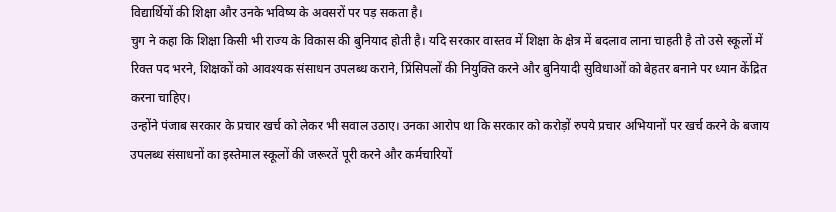विद्यार्थियों की शिक्षा और उनके भविष्य के अवसरों पर पड़ सकता है।
चुग ने कहा कि शिक्षा किसी भी राज्य के विकास की बुनियाद होती है। यदि सरकार वास्तव में शिक्षा के क्षेत्र में बदलाव लाना चाहती है तो उसे स्कूलों में रिक्त पद भरने, शिक्षकों को आवश्यक संसाधन उपलब्ध कराने, प्रिंसिपलों की नियुक्ति करने और बुनियादी सुविधाओं को बेहतर बनाने पर ध्यान केंद्रित करना चाहिए।
उन्होंने पंजाब सरकार के प्रचार खर्च को लेकर भी सवाल उठाए। उनका आरोप था कि सरकार को करोड़ों रुपये प्रचार अभियानों पर खर्च करने के बजाय उपलब्ध संसाधनों का इस्तेमाल स्कूलों की जरूरतें पूरी करने और कर्मचारियों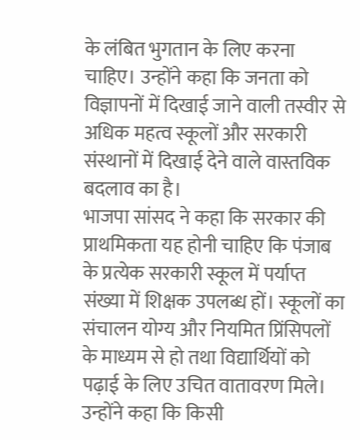के लंबित भुगतान के लिए करना चाहिए। उन्होंने कहा कि जनता को विज्ञापनों में दिखाई जाने वाली तस्वीर से अधिक महत्व स्कूलों और सरकारी संस्थानों में दिखाई देने वाले वास्तविक बदलाव का है।
भाजपा सांसद ने कहा कि सरकार की प्राथमिकता यह होनी चाहिए कि पंजाब के प्रत्येक सरकारी स्कूल में पर्याप्त संख्या में शिक्षक उपलब्ध हों। स्कूलों का संचालन योग्य और नियमित प्रिंसिपलों के माध्यम से हो तथा विद्यार्थियों को पढ़ाई के लिए उचित वातावरण मिले। उन्होंने कहा कि किसी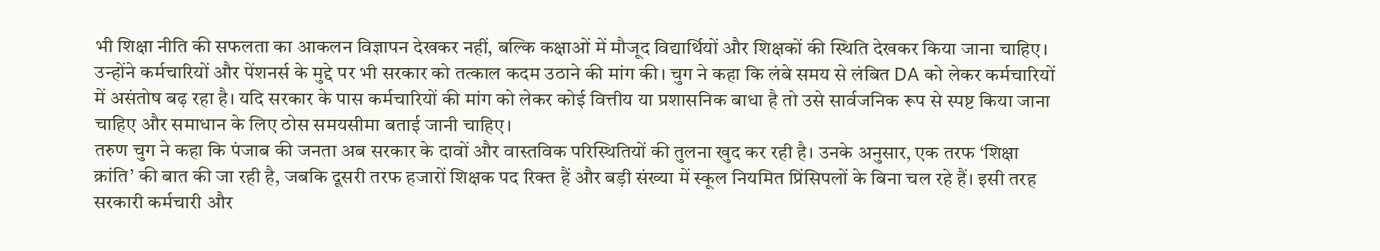भी शिक्षा नीति की सफलता का आकलन विज्ञापन देखकर नहीं, बल्कि कक्षाओं में मौजूद विद्यार्थियों और शिक्षकों की स्थिति देखकर किया जाना चाहिए।
उन्होंने कर्मचारियों और पेंशनर्स के मुद्दे पर भी सरकार को तत्काल कदम उठाने की मांग की। चुग ने कहा कि लंबे समय से लंबित DA को लेकर कर्मचारियों में असंतोष बढ़ रहा है। यदि सरकार के पास कर्मचारियों की मांग को लेकर कोई वित्तीय या प्रशासनिक बाधा है तो उसे सार्वजनिक रूप से स्पष्ट किया जाना चाहिए और समाधान के लिए ठोस समयसीमा बताई जानी चाहिए।
तरुण चुग ने कहा कि पंजाब की जनता अब सरकार के दावों और वास्तविक परिस्थितियों की तुलना खुद कर रही है। उनके अनुसार, एक तरफ ‘शिक्षा क्रांति’ की बात की जा रही है, जबकि दूसरी तरफ हजारों शिक्षक पद रिक्त हैं और बड़ी संख्या में स्कूल नियमित प्रिंसिपलों के बिना चल रहे हैं। इसी तरह सरकारी कर्मचारी और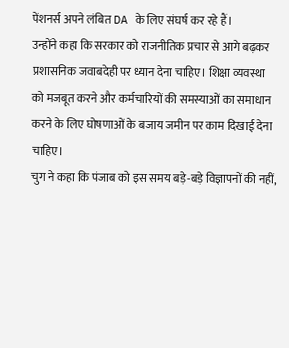पेंशनर्स अपने लंबित DA के लिए संघर्ष कर रहे हैं।
उन्होंने कहा कि सरकार को राजनीतिक प्रचार से आगे बढ़कर प्रशासनिक जवाबदेही पर ध्यान देना चाहिए। शिक्षा व्यवस्था को मजबूत करने और कर्मचारियों की समस्याओं का समाधान करने के लिए घोषणाओं के बजाय जमीन पर काम दिखाई देना चाहिए।
चुग ने कहा कि पंजाब को इस समय बड़े-बड़े विज्ञापनों की नहीं,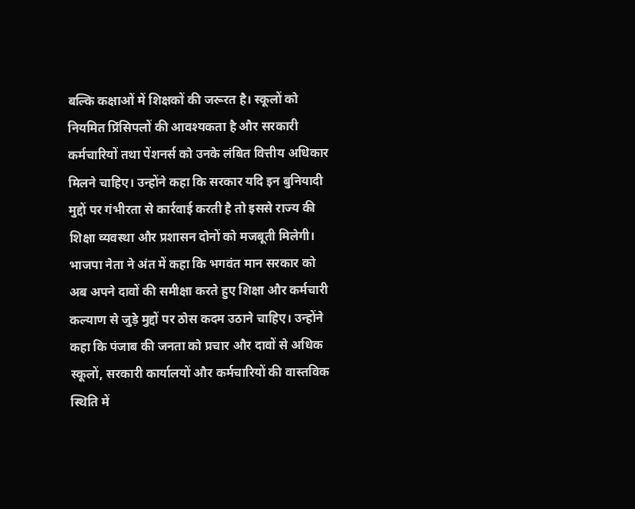बल्कि कक्षाओं में शिक्षकों की जरूरत है। स्कूलों को नियमित प्रिंसिपलों की आवश्यकता है और सरकारी कर्मचारियों तथा पेंशनर्स को उनके लंबित वित्तीय अधिकार मिलने चाहिए। उन्होंने कहा कि सरकार यदि इन बुनियादी मुद्दों पर गंभीरता से कार्रवाई करती है तो इससे राज्य की शिक्षा व्यवस्था और प्रशासन दोनों को मजबूती मिलेगी।
भाजपा नेता ने अंत में कहा कि भगवंत मान सरकार को अब अपने दावों की समीक्षा करते हुए शिक्षा और कर्मचारी कल्याण से जुड़े मुद्दों पर ठोस कदम उठाने चाहिए। उन्होंने कहा कि पंजाब की जनता को प्रचार और दावों से अधिक स्कूलों, सरकारी कार्यालयों और कर्मचारियों की वास्तविक स्थिति में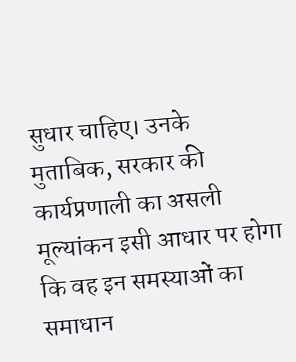सुधार चाहिए। उनके मुताबिक, सरकार की कार्यप्रणाली का असली मूल्यांकन इसी आधार पर होगा कि वह इन समस्याओं का समाधान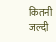कितनी जल्दी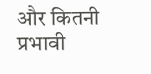और कितनी प्रभावी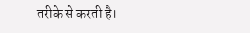तरीके से करती है।